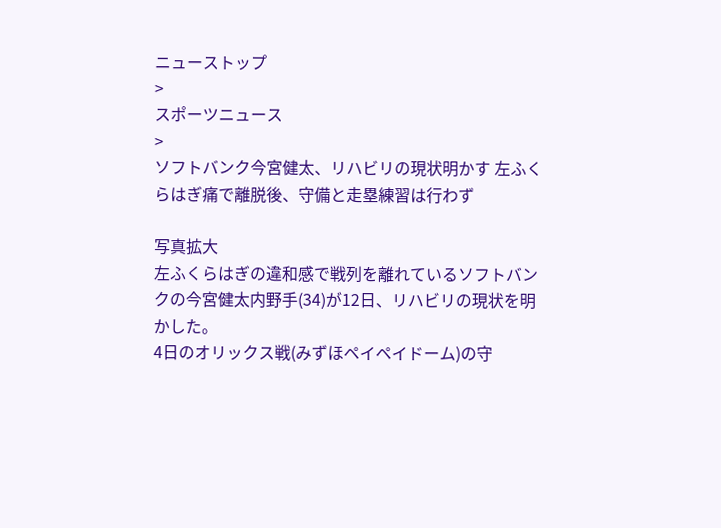ニューストップ
>
スポーツニュース
>
ソフトバンク今宮健太、リハビリの現状明かす 左ふくらはぎ痛で離脱後、守備と走塁練習は行わず

写真拡大
左ふくらはぎの違和感で戦列を離れているソフトバンクの今宮健太内野手(34)が12日、リハビリの現状を明かした。
4日のオリックス戦(みずほペイペイドーム)の守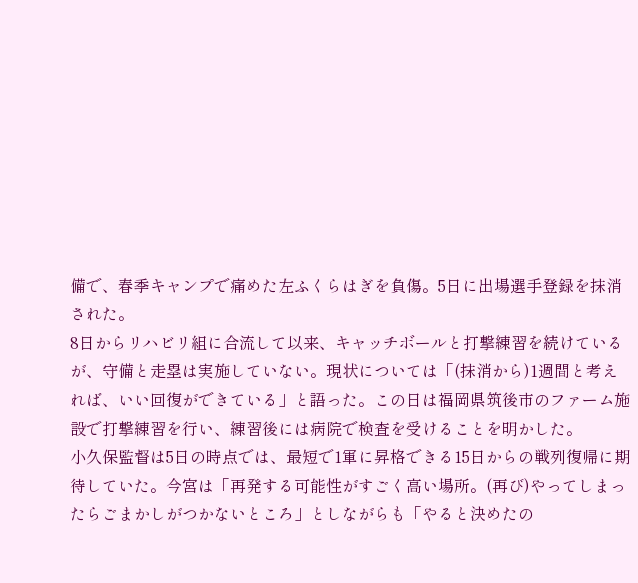備で、春季キャンプで痛めた左ふくらはぎを負傷。5日に出場選手登録を抹消された。
8日からリハビリ組に合流して以来、キャッチボールと打撃練習を続けているが、守備と走塁は実施していない。現状については「(抹消から)1週間と考えれば、いい回復ができている」と語った。この日は福岡県筑後市のファーム施設で打撃練習を行い、練習後には病院で検査を受けることを明かした。
小久保監督は5日の時点では、最短で1軍に昇格できる15日からの戦列復帰に期待していた。今宮は「再発する可能性がすごく高い場所。(再び)やってしまったらごまかしがつかないところ」としながらも「やると決めたの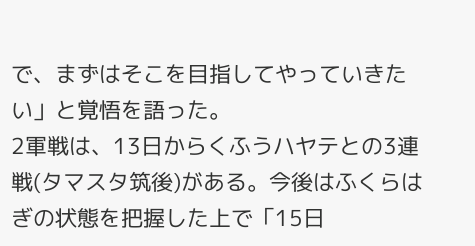で、まずはそこを目指してやっていきたい」と覚悟を語った。
2軍戦は、13日からくふうハヤテとの3連戦(タマスタ筑後)がある。今後はふくらはぎの状態を把握した上で「15日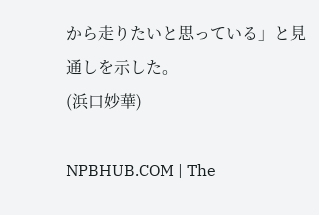から走りたいと思っている」と見通しを示した。
(浜口妙華)

NPBHUB.COM | The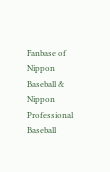Fanbase of Nippon Baseball & Nippon Professional Baseball